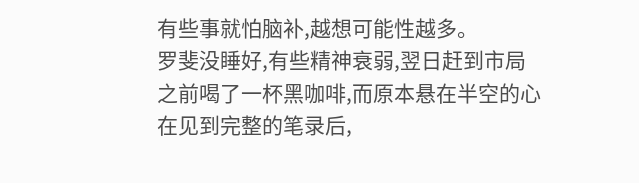有些事就怕脑补,越想可能性越多。
罗斐没睡好,有些精神衰弱,翌日赶到市局之前喝了一杯黑咖啡,而原本悬在半空的心在见到完整的笔录后,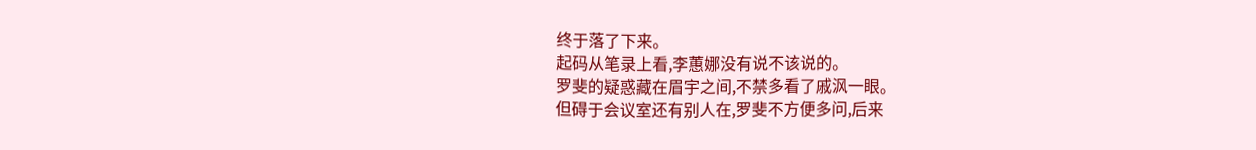终于落了下来。
起码从笔录上看,李蕙娜没有说不该说的。
罗斐的疑惑藏在眉宇之间,不禁多看了戚沨一眼。
但碍于会议室还有别人在,罗斐不方便多问,后来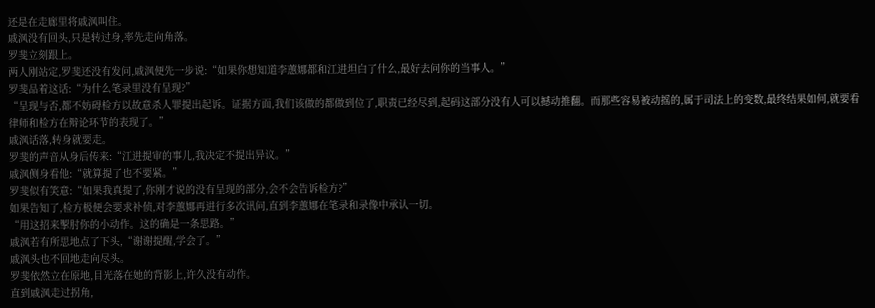还是在走廊里将戚沨叫住。
戚沨没有回头,只是转过身,率先走向角落。
罗斐立刻跟上。
两人刚站定,罗斐还没有发问,戚沨便先一步说:“如果你想知道李蕙娜都和江进坦白了什么,最好去问你的当事人。”
罗斐品着这话:“为什么笔录里没有呈现?”
“呈现与否,都不妨碍检方以故意杀人罪提出起诉。证据方面,我们该做的都做到位了,职责已经尽到,起码这部分没有人可以撼动推翻。而那些容易被动摇的,属于司法上的变数,最终结果如何,就要看律师和检方在辩论环节的表现了。”
戚沨话落,转身就要走。
罗斐的声音从身后传来:“江进提审的事儿,我决定不提出异议。”
戚沨侧身看他:“就算提了也不要紧。”
罗斐似有笑意:“如果我真提了,你刚才说的没有呈现的部分,会不会告诉检方?”
如果告知了,检方极便会要求补侦,对李蕙娜再进行多次讯问,直到李蕙娜在笔录和录像中承认一切。
“用这招来掣肘你的小动作。这的确是一条思路。”
戚沨若有所思地点了下头,“谢谢提醒,学会了。”
戚沨头也不回地走向尽头。
罗斐依然立在原地,目光落在她的背影上,许久没有动作。
直到戚沨走过拐角,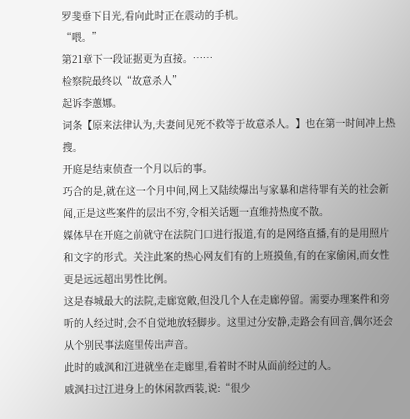罗斐垂下目光,看向此时正在震动的手机。
“喂。”
第21章下一段证据更为直接。……
检察院最终以“故意杀人”
起诉李蕙娜。
词条【原来法律认为,夫妻间见死不救等于故意杀人。】也在第一时间冲上热搜。
开庭是结束侦查一个月以后的事。
巧合的是,就在这一个月中间,网上又陆续爆出与家暴和虐待罪有关的社会新闻,正是这些案件的层出不穷,令相关话题一直维持热度不散。
媒体早在开庭之前就守在法院门口进行报道,有的是网络直播,有的是用照片和文字的形式。关注此案的热心网友们有的上班摸鱼,有的在家偷闲,而女性更是远远超出男性比例。
这是春城最大的法院,走廊宽敞,但没几个人在走廊停留。需要办理案件和旁听的人经过时,会不自觉地放轻脚步。这里过分安静,走路会有回音,偶尔还会从个别民事法庭里传出声音。
此时的戚沨和江进就坐在走廊里,看着时不时从面前经过的人。
戚沨扫过江进身上的休闲款西装,说:“很少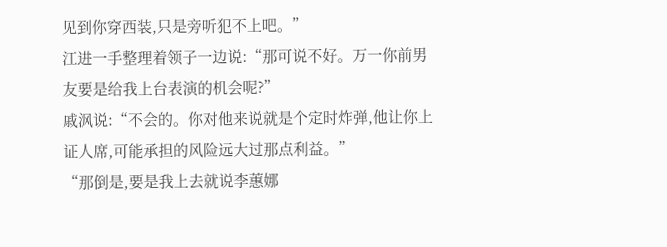见到你穿西装,只是旁听犯不上吧。”
江进一手整理着领子一边说:“那可说不好。万一你前男友要是给我上台表演的机会呢?”
戚沨说:“不会的。你对他来说就是个定时炸弹,他让你上证人席,可能承担的风险远大过那点利益。”
“那倒是,要是我上去就说李蕙娜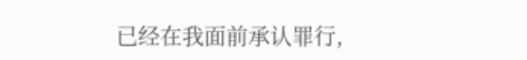已经在我面前承认罪行,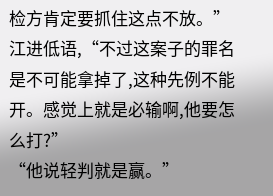检方肯定要抓住这点不放。”
江进低语,“不过这案子的罪名是不可能拿掉了,这种先例不能开。感觉上就是必输啊,他要怎么打?”
“他说轻判就是赢。”